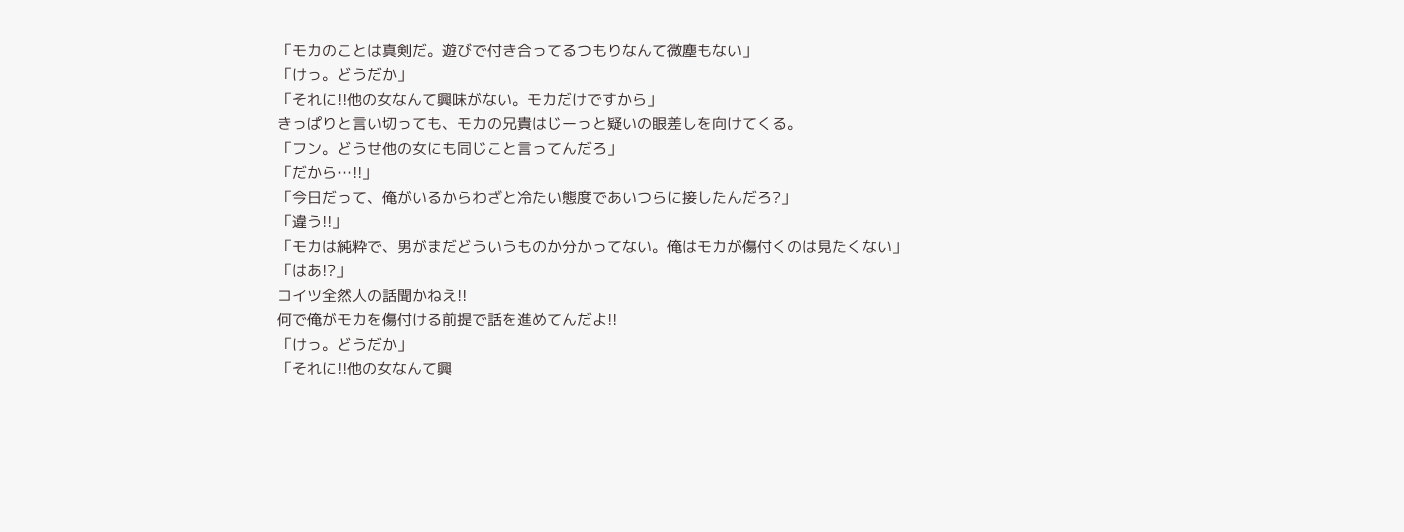「モカのことは真剣だ。遊びで付き合ってるつもりなんて微塵もない」
「けっ。どうだか」
「それに!!他の女なんて興味がない。モカだけですから」
きっぱりと言い切っても、モカの兄貴はじーっと疑いの眼差しを向けてくる。
「フン。どうせ他の女にも同じこと言ってんだろ」
「だから…!!」
「今日だって、俺がいるからわざと冷たい態度であいつらに接したんだろ?」
「違う!!」
「モカは純粋で、男がまだどういうものか分かってない。俺はモカが傷付くのは見たくない」
「はあ!?」
コイツ全然人の話聞かねえ!!
何で俺がモカを傷付ける前提で話を進めてんだよ!!
「けっ。どうだか」
「それに!!他の女なんて興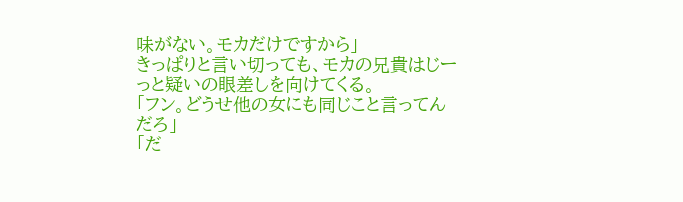味がない。モカだけですから」
きっぱりと言い切っても、モカの兄貴はじーっと疑いの眼差しを向けてくる。
「フン。どうせ他の女にも同じこと言ってんだろ」
「だ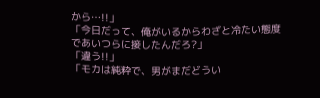から…!!」
「今日だって、俺がいるからわざと冷たい態度であいつらに接したんだろ?」
「違う!!」
「モカは純粋で、男がまだどうい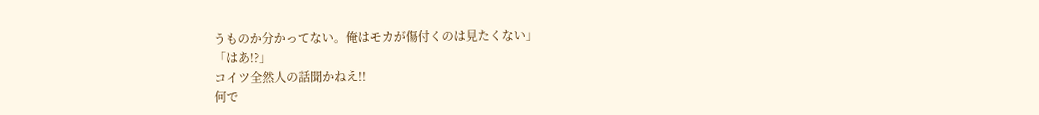うものか分かってない。俺はモカが傷付くのは見たくない」
「はあ!?」
コイツ全然人の話聞かねえ!!
何で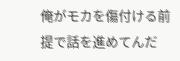俺がモカを傷付ける前提で話を進めてんだ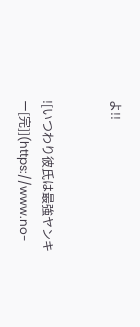よ!!


![いつわり彼氏は最強ヤンキー[完]](https://www.no-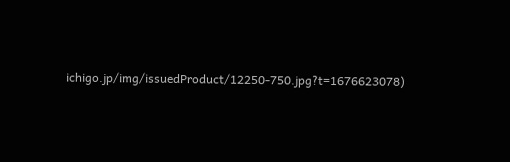ichigo.jp/img/issuedProduct/12250-750.jpg?t=1676623078)